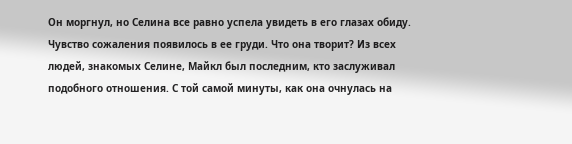Он моргнул, но Селина все равно успела увидеть в его глазах обиду. Чувство сожаления появилось в ее груди. Что она творит? Из всех людей, знакомых Селине, Майкл был последним, кто заслуживал подобного отношения. С той самой минуты, как она очнулась на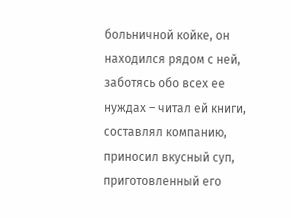больничной койке, он находился рядом с ней, заботясь обо всех ее нуждах – читал ей книги, составлял компанию, приносил вкусный суп, приготовленный его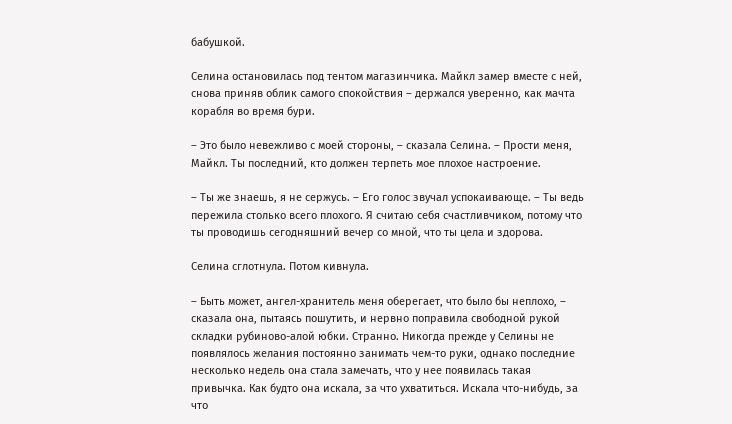бабушкой.

Селина остановилась под тентом магазинчика. Майкл замер вместе с ней, снова приняв облик самого спокойствия – держался уверенно, как мачта корабля во время бури.

– Это было невежливо с моей стороны, – сказала Селина. – Прости меня, Майкл. Ты последний, кто должен терпеть мое плохое настроение.

– Ты же знаешь, я не сержусь. – Его голос звучал успокаивающе. – Ты ведь пережила столько всего плохого. Я считаю себя счастливчиком, потому что ты проводишь сегодняшний вечер со мной, что ты цела и здорова.

Селина сглотнула. Потом кивнула.

– Быть может, ангел-хранитель меня оберегает, что было бы неплохо, – сказала она, пытаясь пошутить, и нервно поправила свободной рукой складки рубиново-алой юбки. Странно. Никогда прежде у Селины не появлялось желания постоянно занимать чем-то руки, однако последние несколько недель она стала замечать, что у нее появилась такая привычка. Как будто она искала, за что ухватиться. Искала что-нибудь, за что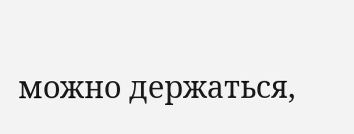можно держаться,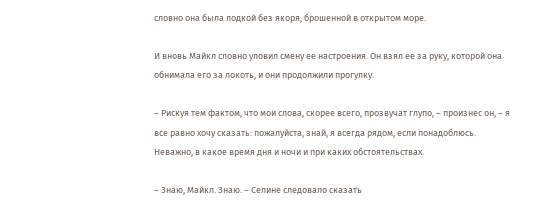словно она была лодкой без якоря, брошенной в открытом море.

И вновь Майкл словно уловил смену ее настроения. Он взял ее за руку, которой она обнимала его за локоть, и они продолжили прогулку.

– Рискуя тем фактом, что мои слова, скорее всего, прозвучат глупо, – произнес он, – я все равно хочу сказать: пожалуйста, знай, я всегда рядом, если понадоблюсь. Неважно, в какое время дня и ночи и при каких обстоятельствах.

– Знаю, Майкл. Знаю. – Селине следовало сказать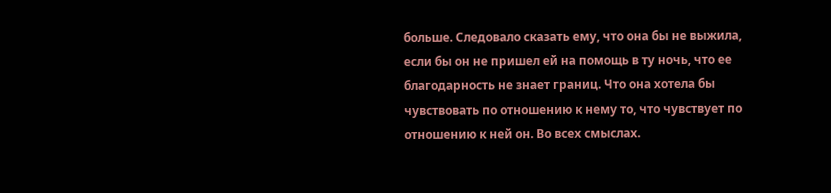больше. Следовало сказать ему, что она бы не выжила, если бы он не пришел ей на помощь в ту ночь, что ее благодарность не знает границ. Что она хотела бы чувствовать по отношению к нему то, что чувствует по отношению к ней он. Во всех смыслах.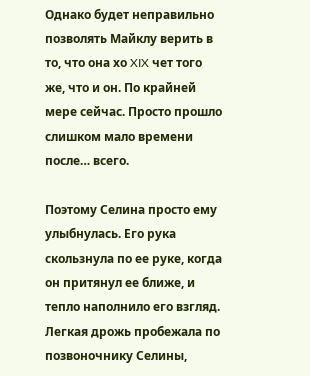Однако будет неправильно позволять Майклу верить в то, что она хо XIX чет того же, что и он. По крайней мере сейчас. Просто прошло слишком мало времени после… всего.

Поэтому Селина просто ему улыбнулась. Его рука скользнула по ее руке, когда он притянул ее ближе, и тепло наполнило его взгляд. Легкая дрожь пробежала по позвоночнику Селины,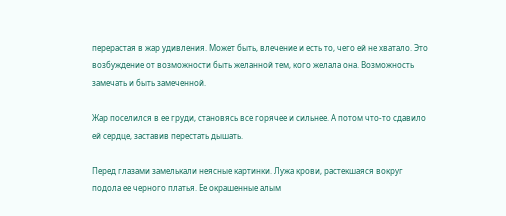перерастая в жар удивления. Может быть, влечение и есть то, чего ей не хватало. Это возбуждение от возможности быть желанной тем, кого желала она. Возможность замечать и быть замеченной.

Жар поселился в ее груди, становясь все горячее и сильнее. А потом что-то сдавило ей сердце, заставив перестать дышать.

Перед глазами замелькали неясные картинки. Лужа крови, растекшаяся вокруг подола ее черного платья. Ее окрашенные алым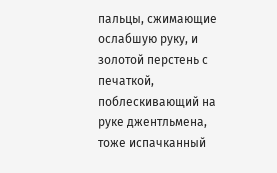пальцы, сжимающие ослабшую руку, и золотой перстень с печаткой, поблескивающий на руке джентльмена, тоже испачканный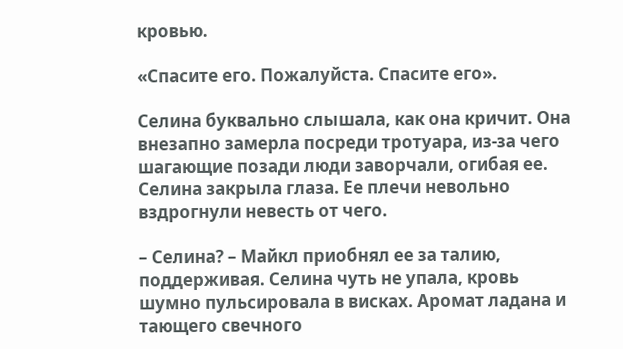кровью.

«Спасите его. Пожалуйста. Спасите его».

Селина буквально слышала, как она кричит. Она внезапно замерла посреди тротуара, из-за чего шагающие позади люди заворчали, огибая ее. Селина закрыла глаза. Ее плечи невольно вздрогнули невесть от чего.

– Селина? – Майкл приобнял ее за талию, поддерживая. Селина чуть не упала, кровь шумно пульсировала в висках. Аромат ладана и тающего свечного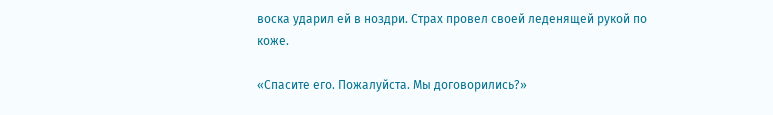воска ударил ей в ноздри. Страх провел своей леденящей рукой по коже.

«Спасите его. Пожалуйста. Мы договорились?»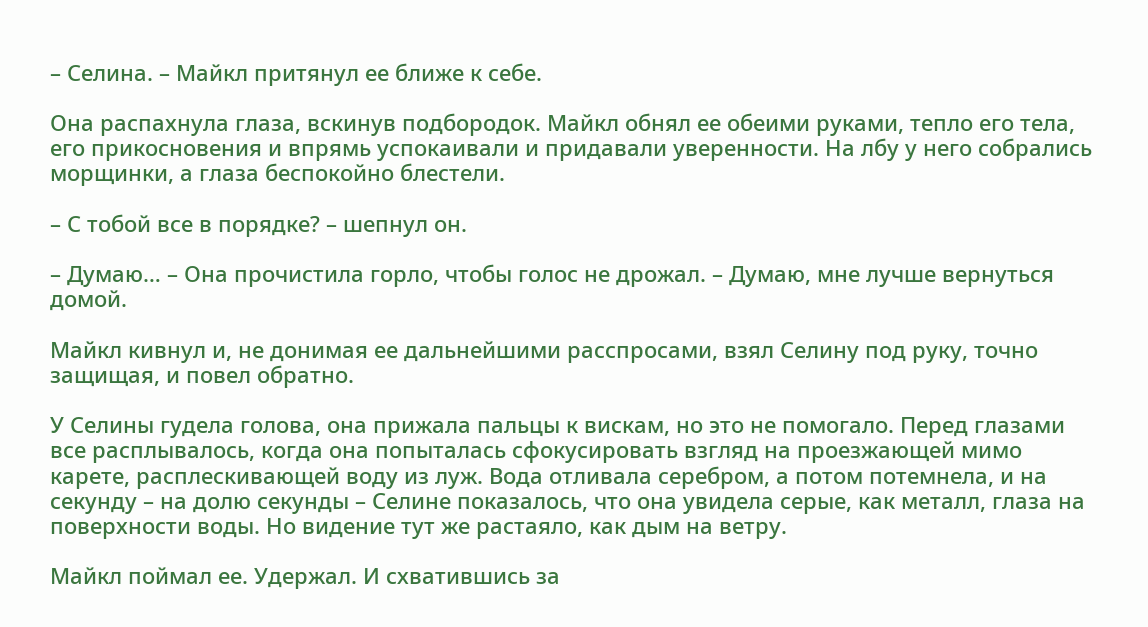– Селина. – Майкл притянул ее ближе к себе.

Она распахнула глаза, вскинув подбородок. Майкл обнял ее обеими руками, тепло его тела, его прикосновения и впрямь успокаивали и придавали уверенности. На лбу у него собрались морщинки, а глаза беспокойно блестели.

– С тобой все в порядке? – шепнул он.

– Думаю… – Она прочистила горло, чтобы голос не дрожал. – Думаю, мне лучше вернуться домой.

Майкл кивнул и, не донимая ее дальнейшими расспросами, взял Селину под руку, точно защищая, и повел обратно.

У Селины гудела голова, она прижала пальцы к вискам, но это не помогало. Перед глазами все расплывалось, когда она попыталась сфокусировать взгляд на проезжающей мимо карете, расплескивающей воду из луж. Вода отливала серебром, а потом потемнела, и на секунду – на долю секунды – Селине показалось, что она увидела серые, как металл, глаза на поверхности воды. Но видение тут же растаяло, как дым на ветру.

Майкл поймал ее. Удержал. И схватившись за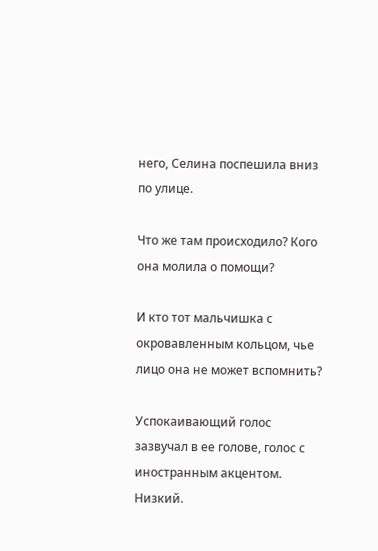него, Селина поспешила вниз по улице.

Что же там происходило? Кого она молила о помощи?

И кто тот мальчишка с окровавленным кольцом, чье лицо она не может вспомнить?

Успокаивающий голос зазвучал в ее голове, голос с иностранным акцентом. Низкий.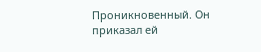Проникновенный. Он приказал ей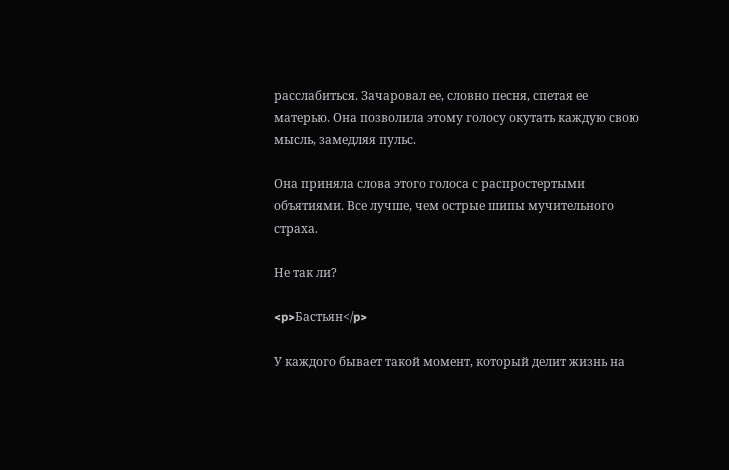расслабиться. Зачаровал ее, словно песня, спетая ее матерью. Она позволила этому голосу окутать каждую свою мысль, замедляя пульс.

Она приняла слова этого голоса с распростертыми объятиями. Все лучше, чем острые шипы мучительного страха.

Не так ли?

<p>Бастьян</p>

У каждого бывает такой момент, который делит жизнь на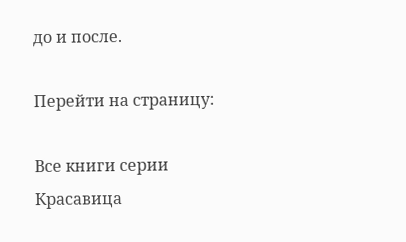до и после.

Перейти на страницу:

Все книги серии Красавица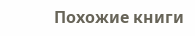Похожие книги